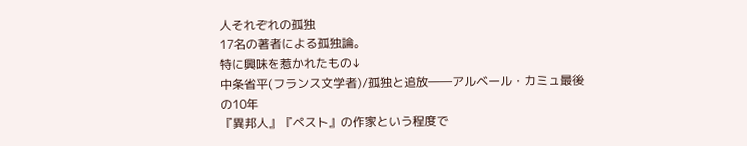人それぞれの孤独
17名の著者による孤独論。
特に興味を惹かれたもの↓
中条省平(フランス文学者)/孤独と追放――アルベール・カミュ最後の10年
『異邦人』『ペスト』の作家という程度で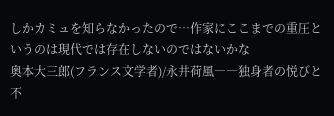しかカミュを知らなかったので…作家にここまでの重圧というのは現代では存在しないのではないかな
奥本大三郎(フランス文学者)/永井荷風――独身者の悦びと不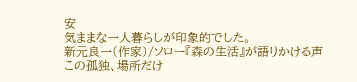安
気ままな一人暮らしが印象的でした。
新元良一(作家)/ソロー『森の生活』が語りかける声
この孤独、場所だけ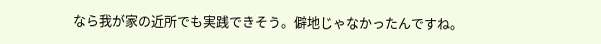なら我が家の近所でも実践できそう。僻地じゃなかったんですね。